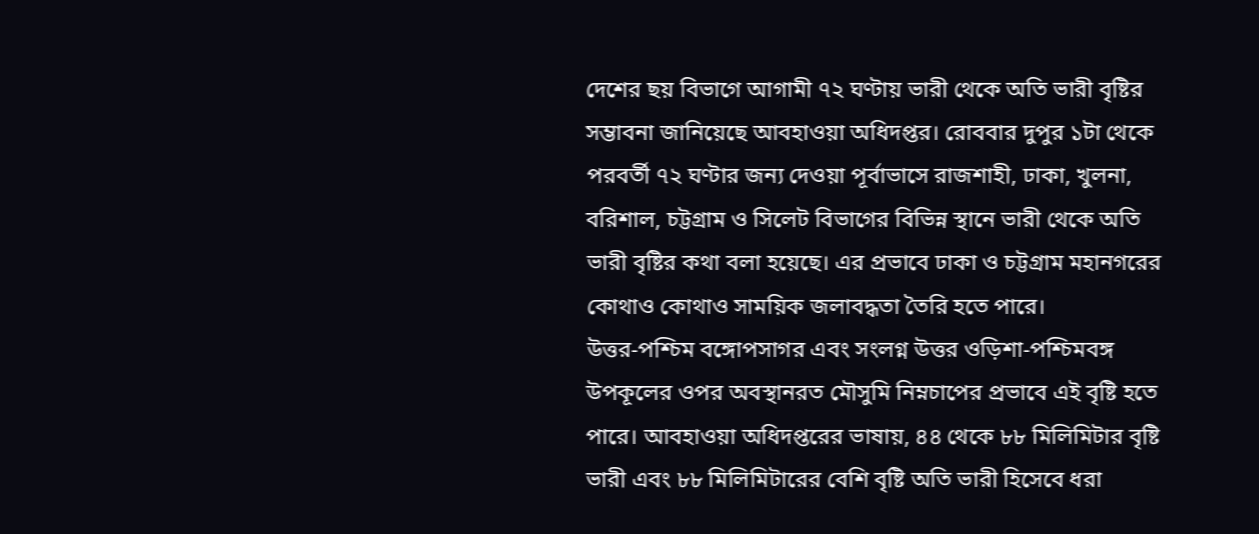দেশের ছয় বিভাগে আগামী ৭২ ঘণ্টায় ভারী থেকে অতি ভারী বৃষ্টির সম্ভাবনা জানিয়েছে আবহাওয়া অধিদপ্তর। রোববার দুপুর ১টা থেকে পরবর্তী ৭২ ঘণ্টার জন্য দেওয়া পূর্বাভাসে রাজশাহী, ঢাকা, খুলনা, বরিশাল, চট্টগ্রাম ও সিলেট বিভাগের বিভিন্ন স্থানে ভারী থেকে অতি ভারী বৃষ্টির কথা বলা হয়েছে। এর প্রভাবে ঢাকা ও চট্টগ্রাম মহানগরের কোথাও কোথাও সাময়িক জলাবদ্ধতা তৈরি হতে পারে।
উত্তর-পশ্চিম বঙ্গোপসাগর এবং সংলগ্ন উত্তর ওড়িশা-পশ্চিমবঙ্গ উপকূলের ওপর অবস্থানরত মৌসুমি নিম্নচাপের প্রভাবে এই বৃষ্টি হতে পারে। আবহাওয়া অধিদপ্তরের ভাষায়, ৪৪ থেকে ৮৮ মিলিমিটার বৃষ্টি ভারী এবং ৮৮ মিলিমিটারের বেশি বৃষ্টি অতি ভারী হিসেবে ধরা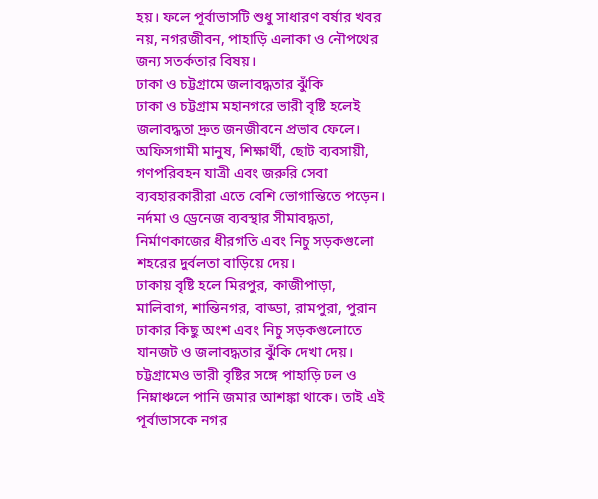হয়। ফলে পূর্বাভাসটি শুধু সাধারণ বর্ষার খবর নয়, নগরজীবন, পাহাড়ি এলাকা ও নৌপথের জন্য সতর্কতার বিষয়।
ঢাকা ও চট্টগ্রামে জলাবদ্ধতার ঝুঁকি
ঢাকা ও চট্টগ্রাম মহানগরে ভারী বৃষ্টি হলেই জলাবদ্ধতা দ্রুত জনজীবনে প্রভাব ফেলে। অফিসগামী মানুষ, শিক্ষার্থী, ছোট ব্যবসায়ী, গণপরিবহন যাত্রী এবং জরুরি সেবা ব্যবহারকারীরা এতে বেশি ভোগান্তিতে পড়েন। নর্দমা ও ড্রেনেজ ব্যবস্থার সীমাবদ্ধতা, নির্মাণকাজের ধীরগতি এবং নিচু সড়কগুলো শহরের দুর্বলতা বাড়িয়ে দেয়।
ঢাকায় বৃষ্টি হলে মিরপুর, কাজীপাড়া, মালিবাগ, শান্তিনগর, বাড্ডা, রামপুরা, পুরান ঢাকার কিছু অংশ এবং নিচু সড়কগুলোতে যানজট ও জলাবদ্ধতার ঝুঁকি দেখা দেয়। চট্টগ্রামেও ভারী বৃষ্টির সঙ্গে পাহাড়ি ঢল ও নিম্নাঞ্চলে পানি জমার আশঙ্কা থাকে। তাই এই পূর্বাভাসকে নগর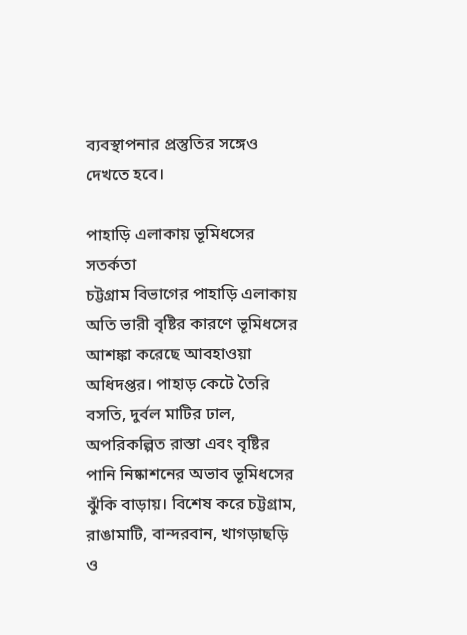ব্যবস্থাপনার প্রস্তুতির সঙ্গেও দেখতে হবে।

পাহাড়ি এলাকায় ভূমিধসের সতর্কতা
চট্টগ্রাম বিভাগের পাহাড়ি এলাকায় অতি ভারী বৃষ্টির কারণে ভূমিধসের আশঙ্কা করেছে আবহাওয়া অধিদপ্তর। পাহাড় কেটে তৈরি বসতি, দুর্বল মাটির ঢাল, অপরিকল্পিত রাস্তা এবং বৃষ্টির পানি নিষ্কাশনের অভাব ভূমিধসের ঝুঁকি বাড়ায়। বিশেষ করে চট্টগ্রাম, রাঙামাটি, বান্দরবান, খাগড়াছড়ি ও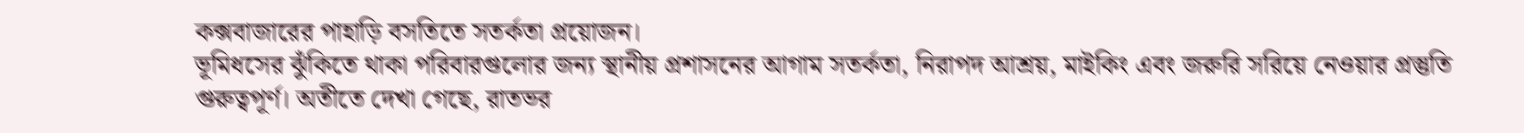কক্সবাজারের পাহাড়ি বসতিতে সতর্কতা প্রয়োজন।
ভূমিধসের ঝুঁকিতে থাকা পরিবারগুলোর জন্য স্থানীয় প্রশাসনের আগাম সতর্কতা, নিরাপদ আশ্রয়, মাইকিং এবং জরুরি সরিয়ে নেওয়ার প্রস্তুতি গুরুত্বপূর্ণ। অতীতে দেখা গেছে, রাতভর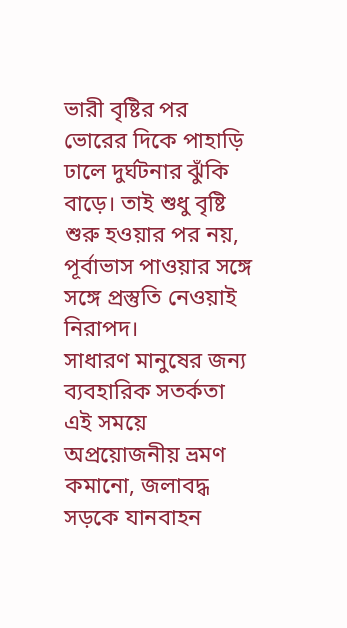ভারী বৃষ্টির পর ভোরের দিকে পাহাড়ি ঢালে দুর্ঘটনার ঝুঁকি বাড়ে। তাই শুধু বৃষ্টি শুরু হওয়ার পর নয়, পূর্বাভাস পাওয়ার সঙ্গে সঙ্গে প্রস্তুতি নেওয়াই নিরাপদ।
সাধারণ মানুষের জন্য ব্যবহারিক সতর্কতা
এই সময়ে অপ্রয়োজনীয় ভ্রমণ কমানো, জলাবদ্ধ সড়কে যানবাহন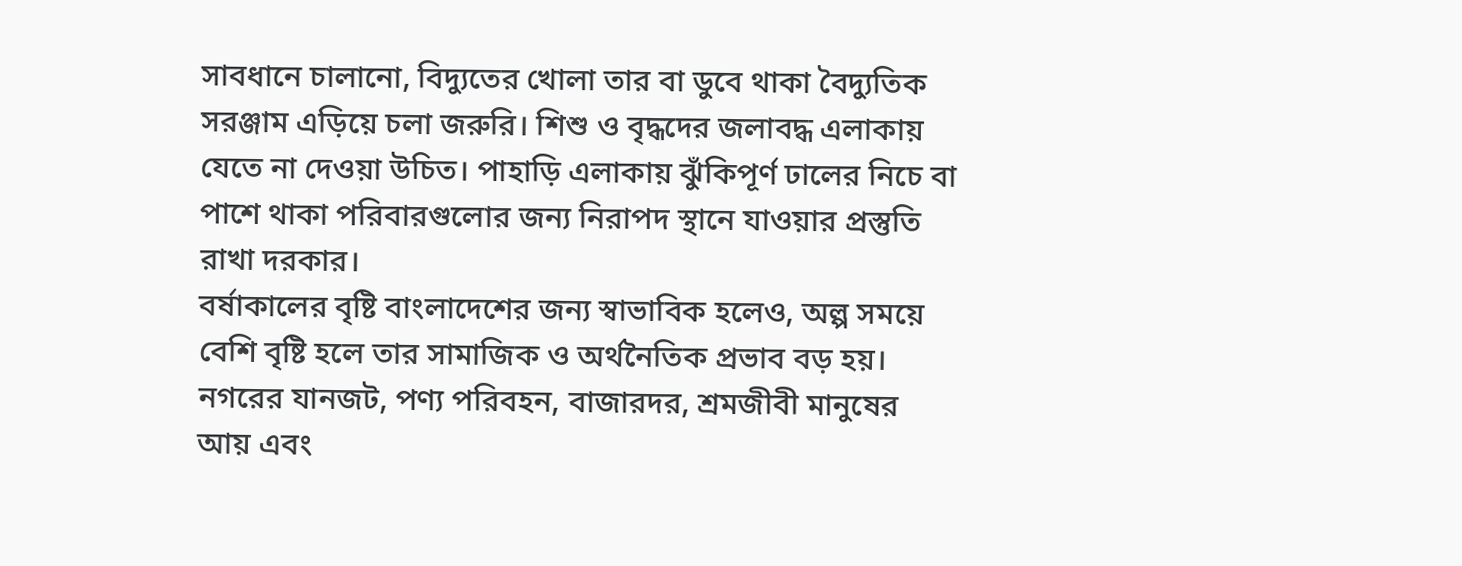সাবধানে চালানো, বিদ্যুতের খোলা তার বা ডুবে থাকা বৈদ্যুতিক সরঞ্জাম এড়িয়ে চলা জরুরি। শিশু ও বৃদ্ধদের জলাবদ্ধ এলাকায় যেতে না দেওয়া উচিত। পাহাড়ি এলাকায় ঝুঁকিপূর্ণ ঢালের নিচে বা পাশে থাকা পরিবারগুলোর জন্য নিরাপদ স্থানে যাওয়ার প্রস্তুতি রাখা দরকার।
বর্ষাকালের বৃষ্টি বাংলাদেশের জন্য স্বাভাবিক হলেও, অল্প সময়ে বেশি বৃষ্টি হলে তার সামাজিক ও অর্থনৈতিক প্রভাব বড় হয়। নগরের যানজট, পণ্য পরিবহন, বাজারদর, শ্রমজীবী মানুষের আয় এবং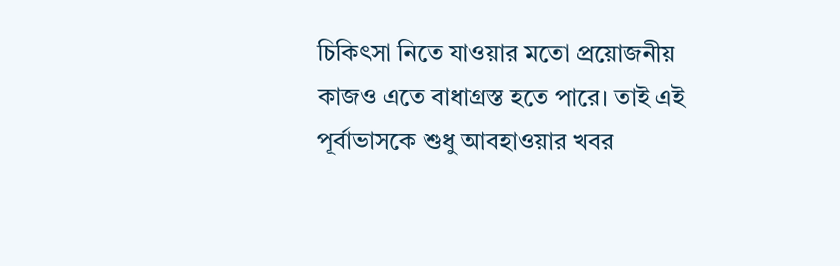চিকিৎসা নিতে যাওয়ার মতো প্রয়োজনীয় কাজও এতে বাধাগ্রস্ত হতে পারে। তাই এই পূর্বাভাসকে শুধু আবহাওয়ার খবর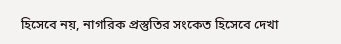হিসেবে নয়, নাগরিক প্রস্তুতির সংকেত হিসেবে দেখা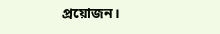প্রয়োজন।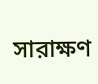সারাক্ষণ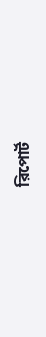রিপোর্ট